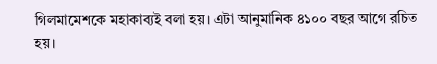গিলমামেশকে মহাকাব্যই বলা হয়। এটা আনুমানিক ৪১০০ বছর আগে রচিত হয়।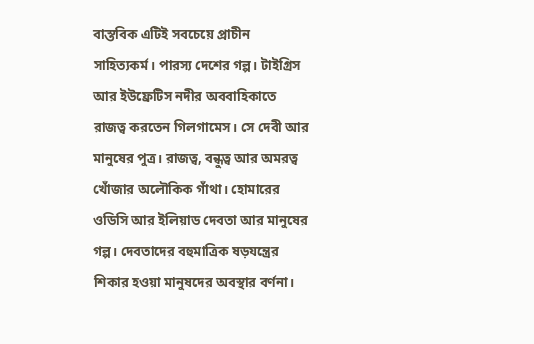বাস্তবিক এটিই সবচেয়ে প্রাচীন সাহিত্যকর্ম। পারস্য দেশের গল্প। টাইগ্রিস আর ইউফ্রেটিস নদীর অববাহিকাতে রাজত্ব করতেন গিলগামেস। সে দেবী আর মানুষের পুত্র। রাজত্ব, বন্ধুত্ব আর অমরত্ব খোঁজার অলৌকিক গাঁথা। হোমারের ওডিসি আর ইলিয়াড দেবতা আর মানুষের গল্প। দেবতাদের বহুমাত্রিক ষড়যন্ত্রের শিকার হওয়া মানুষদের অবস্থার বর্ণনা।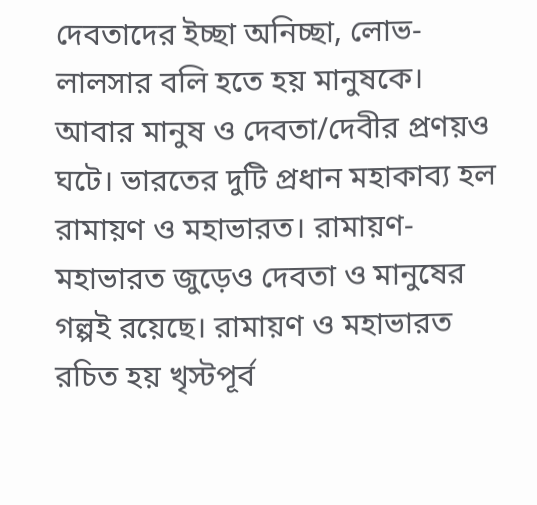দেবতাদের ইচ্ছা অনিচ্ছা, লোভ-লালসার বলি হতে হয় মানুষকে। আবার মানুষ ও দেবতা/দেবীর প্রণয়ও ঘটে। ভারতের দুটি প্রধান মহাকাব্য হল রামায়ণ ও মহাভারত। রামায়ণ-মহাভারত জুড়েও দেবতা ও মানুষের গল্পই রয়েছে। রামায়ণ ও মহাভারত রচিত হয় খৃস্টপূর্ব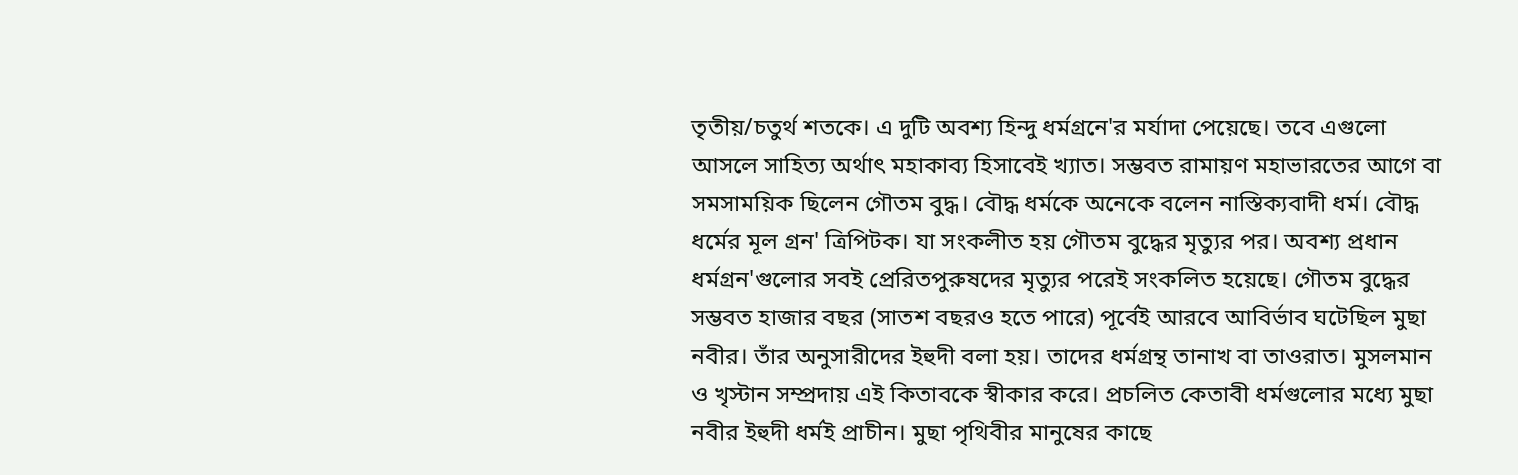তৃতীয়/চতুর্থ শতকে। এ দুটি অবশ্য হিন্দু ধর্মগ্রনে'র মর্যাদা পেয়েছে। তবে এগুলো আসলে সাহিত্য অর্থাৎ মহাকাব্য হিসাবেই খ্যাত। সম্ভবত রামায়ণ মহাভারতের আগে বা সমসাময়িক ছিলেন গৌতম বুদ্ধ। বৌদ্ধ ধর্মকে অনেকে বলেন নাস্তিক্যবাদী ধর্ম। বৌদ্ধ ধর্মের মূল গ্রন' ত্রিপিটক। যা সংকলীত হয় গৌতম বুদ্ধের মৃত্যুর পর। অবশ্য প্রধান ধর্মগ্রন'গুলোর সবই প্রেরিতপুরুষদের মৃত্যুর পরেই সংকলিত হয়েছে। গৌতম বুদ্ধের সম্ভবত হাজার বছর (সাতশ বছরও হতে পারে) পূর্বেই আরবে আবির্ভাব ঘটেছিল মুছা নবীর। তাঁর অনুসারীদের ইহুদী বলা হয়। তাদের ধর্মগ্রন্থ তানাখ বা তাওরাত। মুসলমান ও খৃস্টান সম্প্রদায় এই কিতাবকে স্বীকার করে। প্রচলিত কেতাবী ধর্মগুলোর মধ্যে মুছা নবীর ইহুদী ধর্মই প্রাচীন। মুছা পৃথিবীর মানুষের কাছে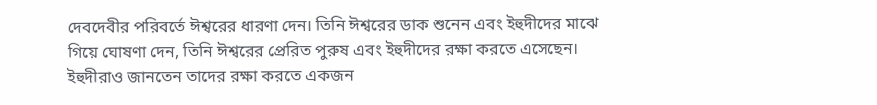দেবদেবীর পরিবর্তে ঈশ্বরের ধারণা দেন। তিনি ঈশ্বরের ডাক শুনেন এবং ইহুদীদের মাঝে গিয়ে ঘোষণা দেন, তিনি ঈশ্বরের প্রেরিত পুরুষ এবং ইহুদীদের রক্ষা করতে এসেছেন। ইহুদীরাও জানতেন তাদের রক্ষা করতে একজন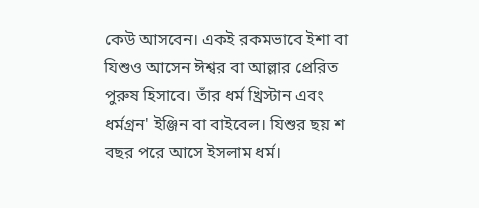কেউ আসবেন। একই রকমভাবে ইশা বা যিশুও আসেন ঈশ্বর বা আল্লার প্রেরিত পুরুষ হিসাবে। তাঁর ধর্ম খ্রিস্টান এবং ধর্মগ্রন' ইঞ্জিন বা বাইবেল। যিশুর ছয় শ বছর পরে আসে ইসলাম ধর্ম।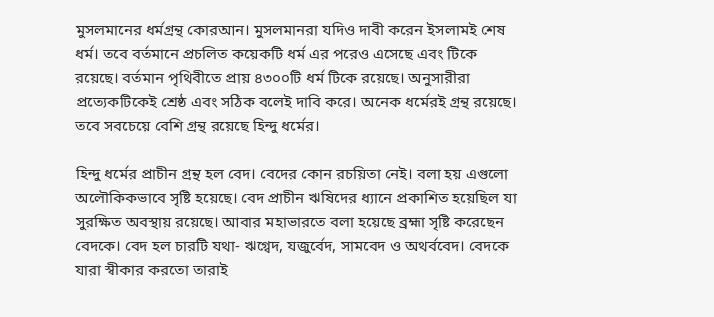মুসলমানের ধর্মগ্রন্থ কোরআন। মুসলমানরা যদিও দাবী করেন ইসলামই শেষ ধর্ম। তবে বর্তমানে প্রচলিত কয়েকটি ধর্ম এর পরেও এসেছে এবং টিকে রয়েছে। বর্তমান পৃথিবীতে প্রায় ৪৩০০টি ধর্ম টিকে রয়েছে। অনুসারীরা প্রত্যেকটিকেই শ্রেষ্ঠ এবং সঠিক বলেই দাবি করে। অনেক ধর্মেরই গ্রন্থ রয়েছে। তবে সবচেয়ে বেশি গ্রন্থ রয়েছে হিন্দু ধর্মের।

হিন্দু ধর্মের প্রাচীন গ্রন্থ হল বেদ। বেদের কোন রচয়িতা নেই। বলা হয় এগুলো অলৌকিকভাবে সৃষ্টি হয়েছে। বেদ প্রাচীন ঋষিদের ধ্যানে প্রকাশিত হয়েছিল যা সুরক্ষিত অবস্থায় রয়েছে। আবার মহাভারতে বলা হয়েছে ব্রহ্মা সৃষ্টি করেছেন বেদকে। বেদ হল চারটি যথা- ঋগ্বেদ, যজুর্বেদ, সামবেদ ও অথর্ববেদ। বেদকে যারা স্বীকার করতো তারাই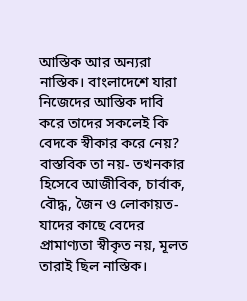আস্তিক আর অন্যরা নাস্তিক। বাংলাদেশে যারা নিজেদের আস্তিক দাবি করে তাদের সকলেই কি বেদকে স্বীকার করে নেয়? বাস্তবিক তা নয়- তখনকার হিসেবে আজীবিক, চার্বাক, বৌদ্ধ, জৈন ও লোকায়ত- যাদের কাছে বেদের প্রামাণ্যতা স্বীকৃত নয়, মূলত তারাই ছিল নাস্তিক।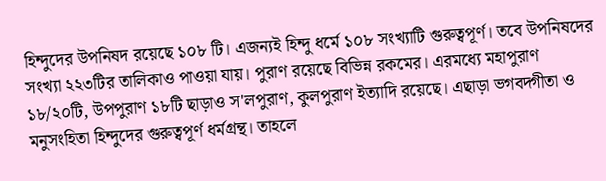হিন্দুদের উপনিষদ রয়েছে ১০৮ টি। এজন্যই হিন্দু ধর্মে ১০৮ সংখ্যাটি গুরুত্বপূর্ণ। তবে উপনিষদের সংখ্যা ২২৩টির তালিকাও পাওয়া যায়। পুরাণ রয়েছে বিভিন্ন রকমের। এরমধ্যে মহাপুরাণ ১৮/২০টি, উপপুরাণ ১৮টি ছাড়াও স'লপুরাণ, কুলপুরাণ ইত্যাদি রয়েছে। এছাড়া ভগবদ্গীতা ও মনুসংহিতা হিন্দুদের গুরুত্বপূর্ণ ধর্মগ্রন্থ। তাহলে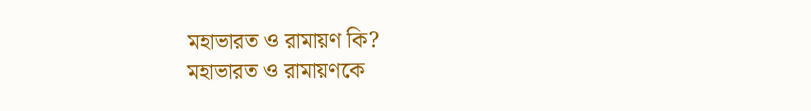মহাভারত ও রামায়ণ কি?
মহাভারত ও রামায়ণকে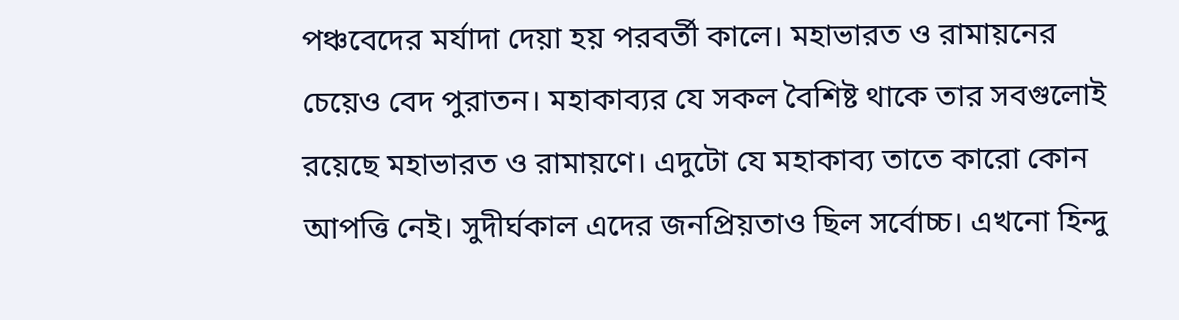পঞ্চবেদের মর্যাদা দেয়া হয় পরবর্তী কালে। মহাভারত ও রামায়নের চেয়েও বেদ পুরাতন। মহাকাব্যর যে সকল বৈশিষ্ট থাকে তার সবগুলোই রয়েছে মহাভারত ও রামায়ণে। এদুটো যে মহাকাব্য তাতে কারো কোন আপত্তি নেই। সুদীর্ঘকাল এদের জনপ্রিয়তাও ছিল সর্বোচ্চ। এখনো হিন্দু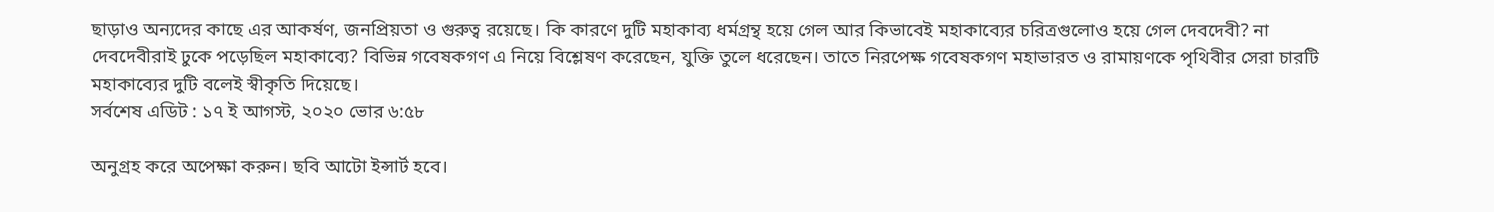ছাড়াও অন্যদের কাছে এর আকর্ষণ, জনপ্রিয়তা ও গুরুত্ব রয়েছে। কি কারণে দুটি মহাকাব্য ধর্মগ্রন্থ হয়ে গেল আর কিভাবেই মহাকাব্যের চরিত্রগুলোও হয়ে গেল দেবদেবী? না দেবদেবীরাই ঢুকে পড়েছিল মহাকাব্যে? বিভিন্ন গবেষকগণ এ নিয়ে বিশ্লেষণ করেছেন, যুক্তি তুলে ধরেছেন। তাতে নিরপেক্ষ গবেষকগণ মহাভারত ও রামায়ণকে পৃথিবীর সেরা চারটি মহাকাব্যের দুটি বলেই স্বীকৃতি দিয়েছে।
সর্বশেষ এডিট : ১৭ ই আগস্ট, ২০২০ ভোর ৬:৫৮

অনুগ্রহ করে অপেক্ষা করুন। ছবি আটো ইন্সার্ট হবে।